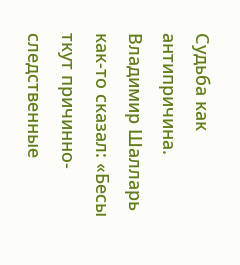Судьба как антипричина.
Владимир Шалларь как-то сказал: «Бесы ткут причинно-следственные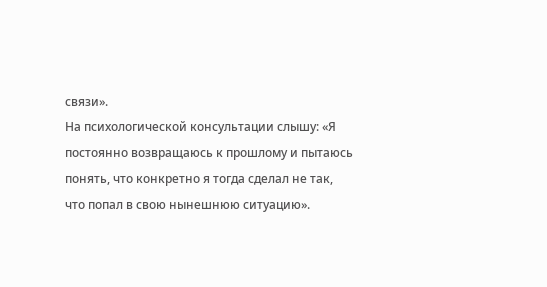связи».
На психологической консультации слышу: «Я постоянно возвращаюсь к прошлому и пытаюсь понять, что конкретно я тогда сделал не так, что попал в свою нынешнюю ситуацию».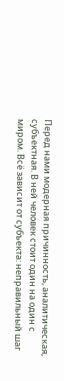Перед нами модерная причинность, аналитическая, субъектная. В ней человек стоит один на один с миром. Всё зависит от субъекта: неправильный шаг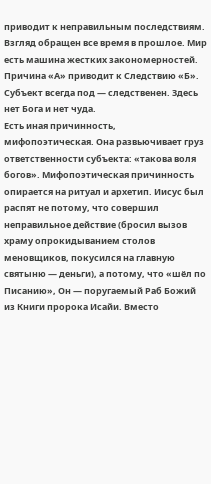приводит к неправильным последствиям. Взгляд обращен все время в прошлое. Мир есть машина жестких закономерностей. Причина «А» приводит к Следствию «Б». Субъект всегда под — следственен. Здесь нет Бога и нет чуда.
Есть иная причинность, мифопоэтическая. Она развьючивает груз ответственности субъекта: «такова воля богов». Мифопоэтическая причинность опирается на ритуал и архетип. Иисус был распят не потому, что совершил неправильное действие (бросил вызов храму опрокидыванием столов меновщиков, покусился на главную святыню — деньги), а потому, что «шёл по Писанию», Он — поругаемый Раб Божий из Книги пророка Исайи. Вместо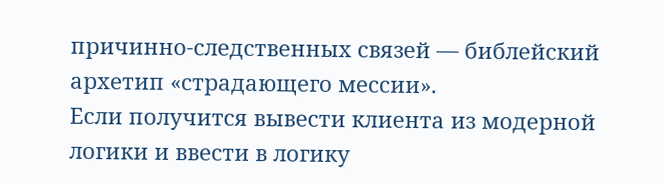причинно-следственных связей — библейский архетип «страдающего мессии».
Если получится вывести клиента из модерной логики и ввести в логику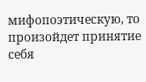мифопоэтическую, то произойдет принятие себя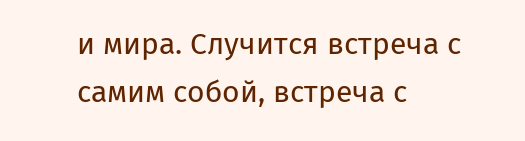и мира. Случится встреча с самим собой, встреча с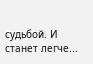судьбой. И станет легче...